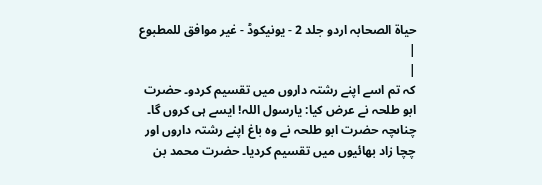حیاۃ الصحابہ اردو جلد 2 - یونیکوڈ - غیر موافق للمطبوع |
|
کہ تم اسے اپنے رشتہ داروں میں تقسیم کردو۔ حضرت ابو طلحہ نے عرض کیا: یارسول اللہ! ایسے ہی کروں گا۔ چناںچہ حضرت ابو طلحہ نے وہ باغ اپنے رشتہ داروں اور چچا زاد بھائیوں میں تقسیم کردیا۔ حضرت محمد بن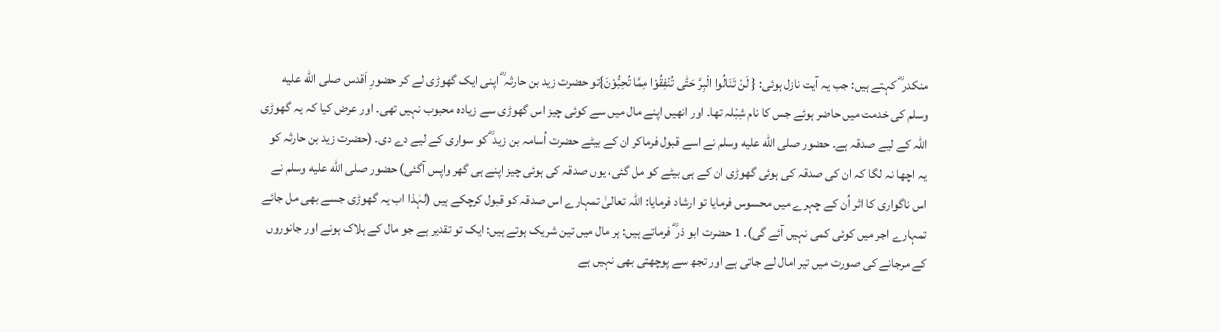منکدر ؓ کہتے ہیں: جب یہ آیت نازل ہوئی: { لَنْ تَنَالُوا الْبِرَّ حَتّٰی تُنْفِقُوْا مِمَّا تُحِبُّوْنَ}تو حضرت زید بن حارثہ ؓ اپنی ایک گھوڑی لے کر حضورِ اَقدس صلى الله عليه وسلم کی خدمت میں حاضر ہوئے جس کا نام شِبْلہ تھا۔ اور انھیں اپنے مال میں سے کوئی چیز اس گھوڑی سے زیادہ محبوب نہیں تھی۔ اور عرض کیا کہ یہ گھوڑی اللہ کے لیے صدقہ ہے۔ حضور صلى الله عليه وسلم نے اسے قبول فرماکر ان کے بیٹے حضرت اُسامہ بن زید ؓ کو سواری کے لیے دے دی۔ (حضرت زید بن حارثہ کو یہ اچھا نہ لگا کہ ان کی صدقہ کی ہوئی گھوڑی ان کے ہی بیٹے کو مل گئی، یوں صدقہ کی ہوئی چیز اپنے ہی گھر واپس آگئی) حضور صلى الله عليه وسلم نے اس ناگواری کا اثر اُن کے چہرے میں محسوس فرمایا تو ارشاد فرمایا: اللہ تعالیٰ تمہارے اس صدقہ کو قبول کرچکے ہیں (لہٰذا اب یہ گھوڑی جسے بھی مل جائے تمہارے اجر میں کوئی کمی نہیں آئے گی)۔ 1 حضرت ابو ذر ؓ فرماتے ہیں: ہر مال میں تین شریک ہوتے ہیں: ایک تو تقدیر ہے جو مال کے ہلاک ہونے اور جانوروں کے مرجانے کی صورت میں تیر امال لے جاتی ہے اور تجھ سے پوچھتی بھی نہیں ہے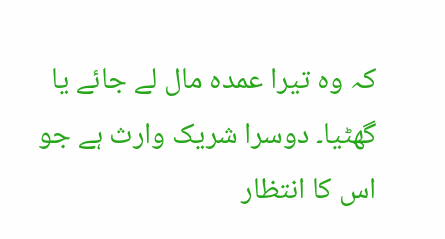کہ وہ تیرا عمدہ مال لے جائے یا گھٹیا۔ دوسرا شریک وارث ہے جو اس کا انتظار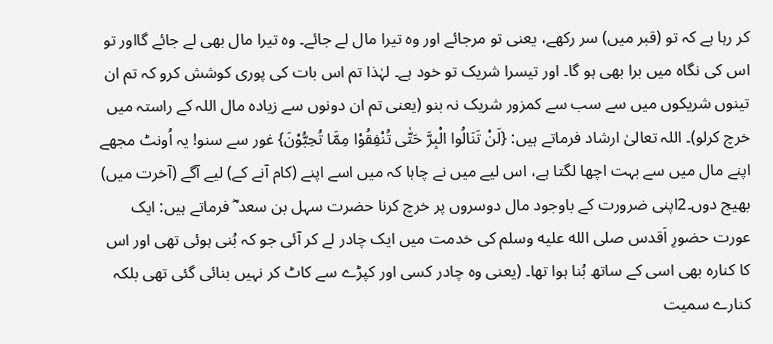کر رہا ہے کہ تو (قبر میں) سر رکھے، یعنی تو مرجائے اور وہ تیرا مال لے جائے۔ وہ تیرا مال بھی لے جائے گااور تو اس کی نگاہ میں برا بھی ہو گا۔ اور تیسرا شریک تو خود ہے۔ لہٰذا تم اس بات کی پوری کوشش کرو کہ تم ان تینوں شریکوں میں سے سب سے کمزور شریک نہ بنو (یعنی تم ان دونوں سے زیادہ مال اللہ کے راستہ میں خرچ کرلو)۔ اللہ تعالیٰ ارشاد فرماتے ہیں: {لَنْ تَنَالُوا الْبِرَّ حَتّٰی تُنْفِقُوْا مِمَّا تُحِبُّوْنَ} غور سے سنو! یہ اُونٹ مجھے اپنے مال میں سے بہت اچھا لگتا ہے، اس لیے میں نے چاہا کہ میں اسے اپنے (کام آنے کے) لیے آگے (آخرت میں) بھیج دوں۔2اپنی ضرورت کے باوجود مال دوسروں پر خرچ کرنا حضرت سہل بن سعد ؓ فرماتے ہیں: ایک عورت حضورِ اَقدس صلى الله عليه وسلم کی خدمت میں ایک چادر لے کر آئی جو کہ بُنی ہوئی تھی اور اس کا کنارہ بھی اسی کے ساتھ بُنا ہوا تھا۔ (یعنی وہ چادر کسی اور کپڑے سے کاٹ کر نہیں بنائی گئی تھی بلکہ کنارے سمیت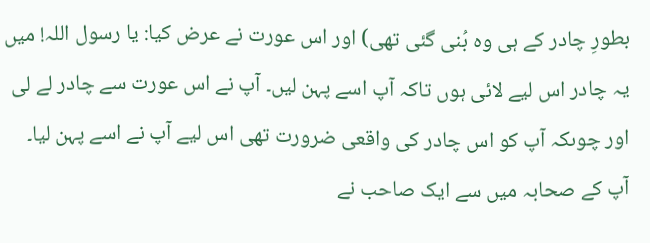بطورِ چادر کے ہی وہ بُنی گئی تھی) اور اس عورت نے عرض کیا: یا رسول اللہ! میں یہ چادر اس لیے لائی ہوں تاکہ آپ اسے پہن لیں۔ آپ نے اس عورت سے چادر لے لی اور چوںکہ آپ کو اس چادر کی واقعی ضرورت تھی اس لیے آپ نے اسے پہن لیا۔ آپ کے صحابہ میں سے ایک صاحب نے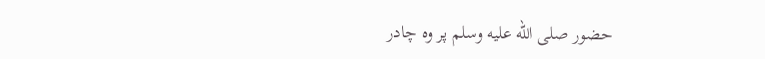حضور صلى الله عليه وسلم پر وہ چادر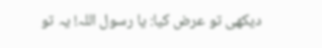دیکھی تو عرض کیا: یا رسول اللہ! یہ تو